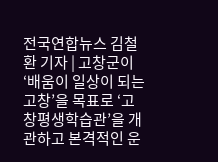전국연합뉴스 김철환 기자 | 고창군이 ‘배움이 일상이 되는 고창’을 목표로 ‘고창평생학습관’을 개관하고 본격적인 운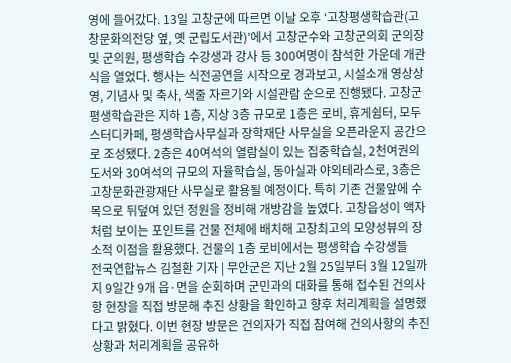영에 들어갔다. 13일 고창군에 따르면 이날 오후 ‘고창평생학습관(고창문화의전당 옆, 옛 군립도서관)’에서 고창군수와 고창군의회 군의장 및 군의원, 평생학습 수강생과 강사 등 300여명이 참석한 가운데 개관식을 열었다. 행사는 식전공연을 시작으로 경과보고, 시설소개 영상상영, 기념사 및 축사, 색줄 자르기와 시설관람 순으로 진행됐다. 고창군 평생학습관은 지하 1층, 지상 3층 규모로 1층은 로비, 휴게쉼터, 모두스터디카페, 평생학습사무실과 장학재단 사무실을 오픈라운지 공간으로 조성됐다. 2층은 40여석의 열람실이 있는 집중학습실, 2천여권의 도서와 30여석의 규모의 자율학습실, 동아실과 야외테라스로, 3층은 고창문화관광재단 사무실로 활용될 예정이다. 특히 기존 건물앞에 수목으로 뒤덮여 있던 정원을 정비해 개방감을 높였다. 고창읍성이 액자처럼 보이는 포인트를 건물 전체에 배치해 고창최고의 모양성뷰의 장소적 이점을 활용했다. 건물의 1층 로비에서는 평생학습 수강생들
전국연합뉴스 김철환 기자 | 무안군은 지난 2월 25일부터 3월 12일까지 9일간 9개 읍·면을 순회하며 군민과의 대화를 통해 접수된 건의사항 현장을 직접 방문해 추진 상황을 확인하고 향후 처리계획을 설명했다고 밝혔다. 이번 현장 방문은 건의자가 직접 참여해 건의사항의 추진 상황과 처리계획을 공유하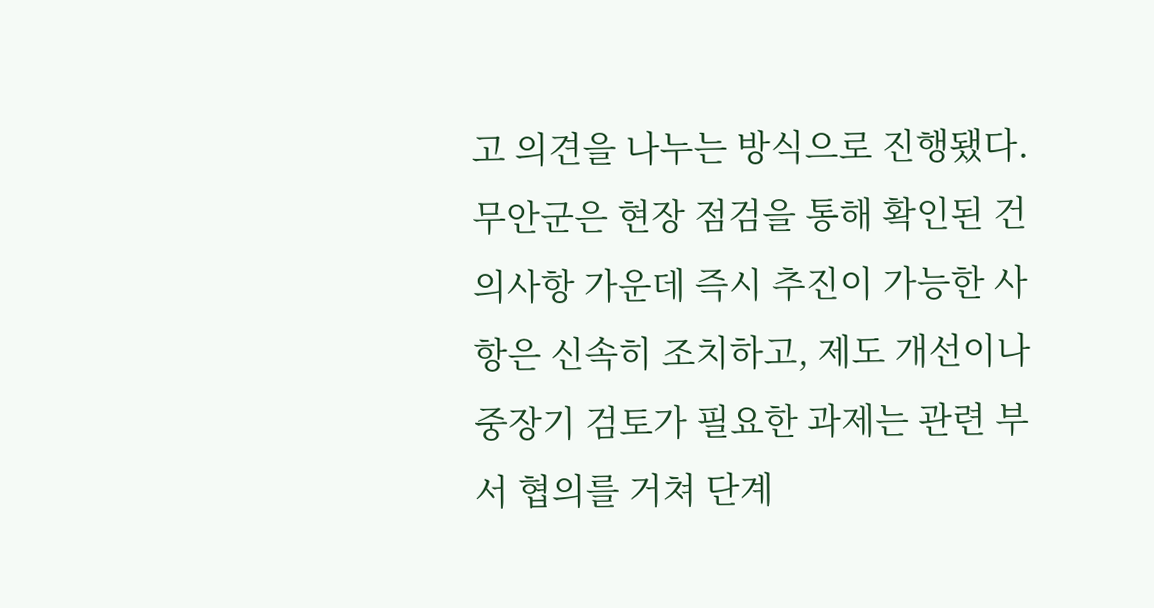고 의견을 나누는 방식으로 진행됐다. 무안군은 현장 점검을 통해 확인된 건의사항 가운데 즉시 추진이 가능한 사항은 신속히 조치하고, 제도 개선이나 중장기 검토가 필요한 과제는 관련 부서 협의를 거쳐 단계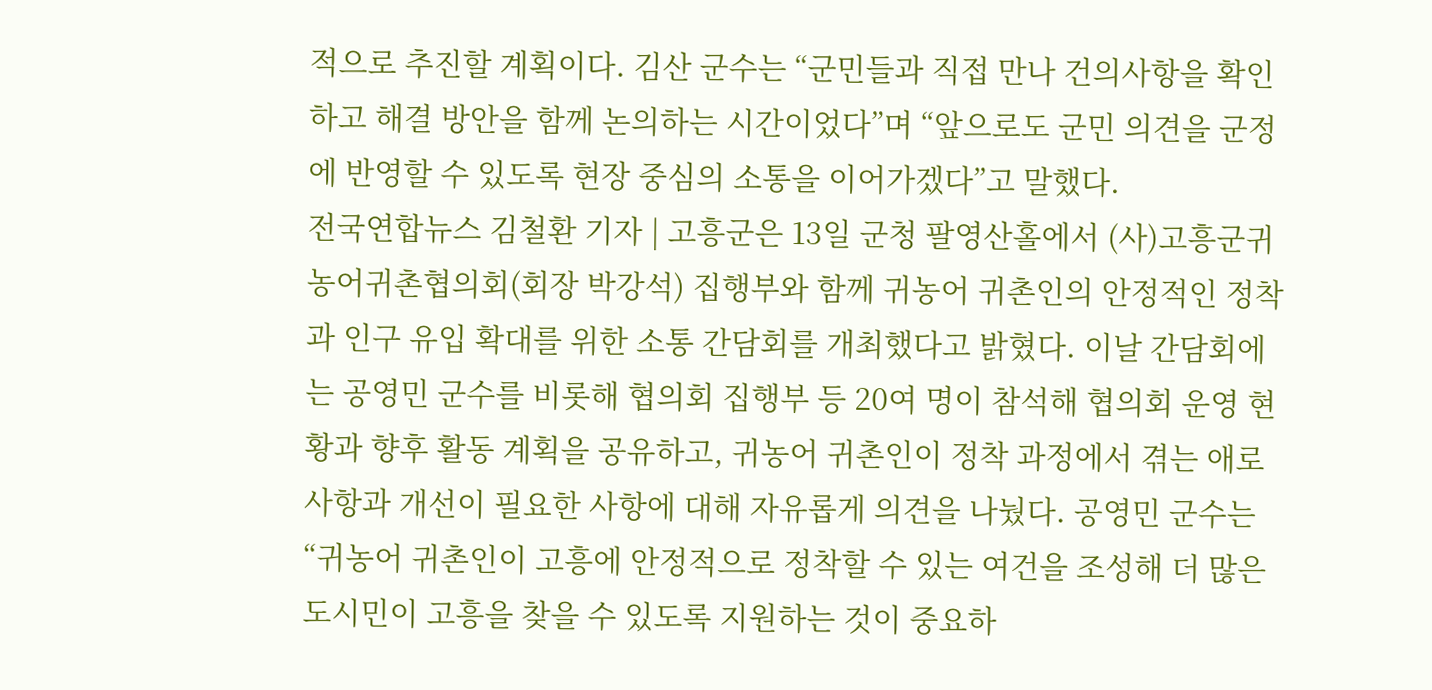적으로 추진할 계획이다. 김산 군수는 “군민들과 직접 만나 건의사항을 확인하고 해결 방안을 함께 논의하는 시간이었다”며 “앞으로도 군민 의견을 군정에 반영할 수 있도록 현장 중심의 소통을 이어가겠다”고 말했다.
전국연합뉴스 김철환 기자 | 고흥군은 13일 군청 팔영산홀에서 (사)고흥군귀농어귀촌협의회(회장 박강석) 집행부와 함께 귀농어 귀촌인의 안정적인 정착과 인구 유입 확대를 위한 소통 간담회를 개최했다고 밝혔다. 이날 간담회에는 공영민 군수를 비롯해 협의회 집행부 등 20여 명이 참석해 협의회 운영 현황과 향후 활동 계획을 공유하고, 귀농어 귀촌인이 정착 과정에서 겪는 애로사항과 개선이 필요한 사항에 대해 자유롭게 의견을 나눴다. 공영민 군수는 “귀농어 귀촌인이 고흥에 안정적으로 정착할 수 있는 여건을 조성해 더 많은 도시민이 고흥을 찾을 수 있도록 지원하는 것이 중요하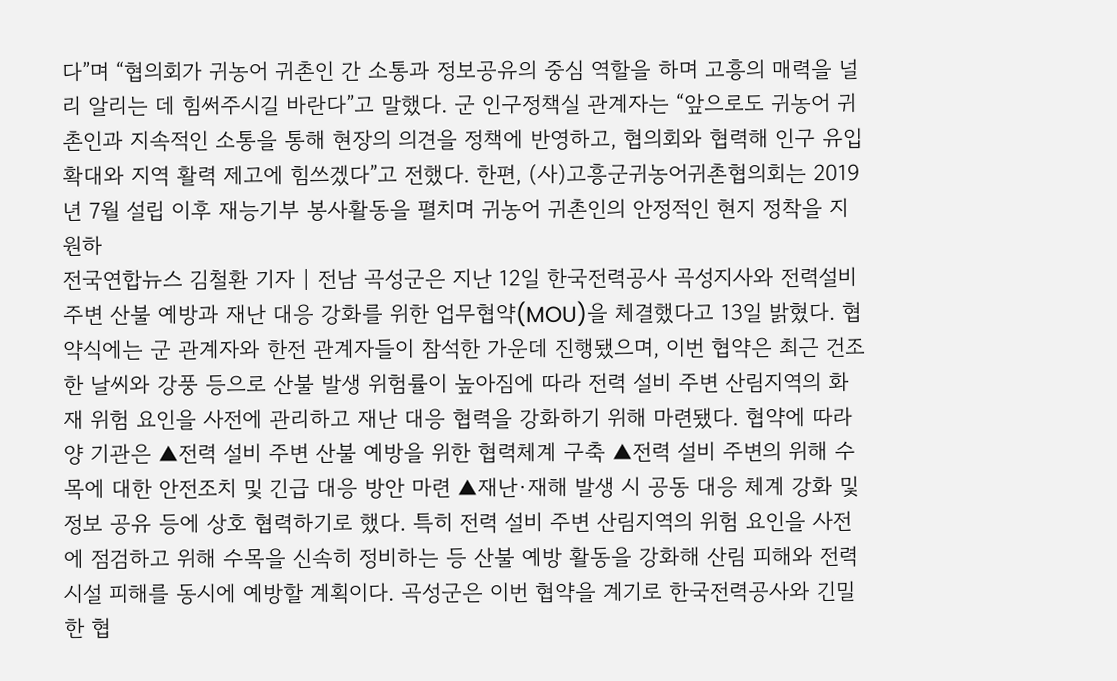다”며 “협의회가 귀농어 귀촌인 간 소통과 정보공유의 중심 역할을 하며 고흥의 매력을 널리 알리는 데 힘써주시길 바란다”고 말했다. 군 인구정책실 관계자는 “앞으로도 귀농어 귀촌인과 지속적인 소통을 통해 현장의 의견을 정책에 반영하고, 협의회와 협력해 인구 유입 확대와 지역 활력 제고에 힘쓰겠다”고 전했다. 한편, (사)고흥군귀농어귀촌협의회는 2019년 7월 설립 이후 재능기부 봉사활동을 펼치며 귀농어 귀촌인의 안정적인 현지 정착을 지원하
전국연합뉴스 김철환 기자 | 전남 곡성군은 지난 12일 한국전력공사 곡성지사와 전력설비 주변 산불 예방과 재난 대응 강화를 위한 업무협약(MOU)을 체결했다고 13일 밝혔다. 협약식에는 군 관계자와 한전 관계자들이 참석한 가운데 진행됐으며, 이번 협약은 최근 건조한 날씨와 강풍 등으로 산불 발생 위험률이 높아짐에 따라 전력 설비 주변 산림지역의 화재 위험 요인을 사전에 관리하고 재난 대응 협력을 강화하기 위해 마련됐다. 협약에 따라 양 기관은 ▲전력 설비 주변 산불 예방을 위한 협력체계 구축 ▲전력 설비 주변의 위해 수목에 대한 안전조치 및 긴급 대응 방안 마련 ▲재난·재해 발생 시 공동 대응 체계 강화 및 정보 공유 등에 상호 협력하기로 했다. 특히 전력 설비 주변 산림지역의 위험 요인을 사전에 점검하고 위해 수목을 신속히 정비하는 등 산불 예방 활동을 강화해 산림 피해와 전력 시설 피해를 동시에 예방할 계획이다. 곡성군은 이번 협약을 계기로 한국전력공사와 긴밀한 협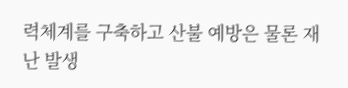력체계를 구축하고 산불 예방은 물론 재난 발생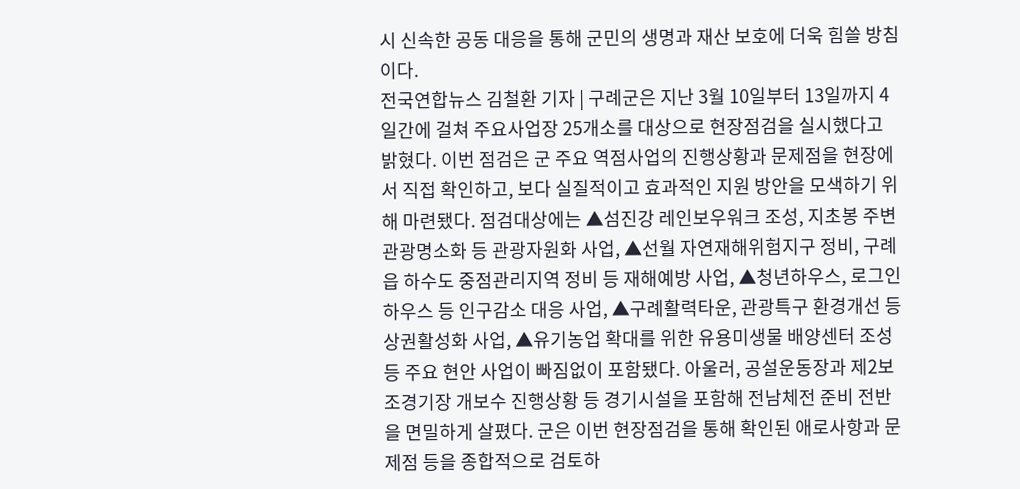시 신속한 공동 대응을 통해 군민의 생명과 재산 보호에 더욱 힘쓸 방침이다.
전국연합뉴스 김철환 기자 | 구례군은 지난 3월 10일부터 13일까지 4일간에 걸쳐 주요사업장 25개소를 대상으로 현장점검을 실시했다고 밝혔다. 이번 점검은 군 주요 역점사업의 진행상황과 문제점을 현장에서 직접 확인하고, 보다 실질적이고 효과적인 지원 방안을 모색하기 위해 마련됐다. 점검대상에는 ▲섬진강 레인보우워크 조성, 지초봉 주변 관광명소화 등 관광자원화 사업, ▲선월 자연재해위험지구 정비, 구례읍 하수도 중점관리지역 정비 등 재해예방 사업, ▲청년하우스, 로그인하우스 등 인구감소 대응 사업, ▲구례활력타운, 관광특구 환경개선 등 상권활성화 사업, ▲유기농업 확대를 위한 유용미생물 배양센터 조성 등 주요 현안 사업이 빠짐없이 포함됐다. 아울러, 공설운동장과 제2보조경기장 개보수 진행상황 등 경기시설을 포함해 전남체전 준비 전반을 면밀하게 살폈다. 군은 이번 현장점검을 통해 확인된 애로사항과 문제점 등을 종합적으로 검토하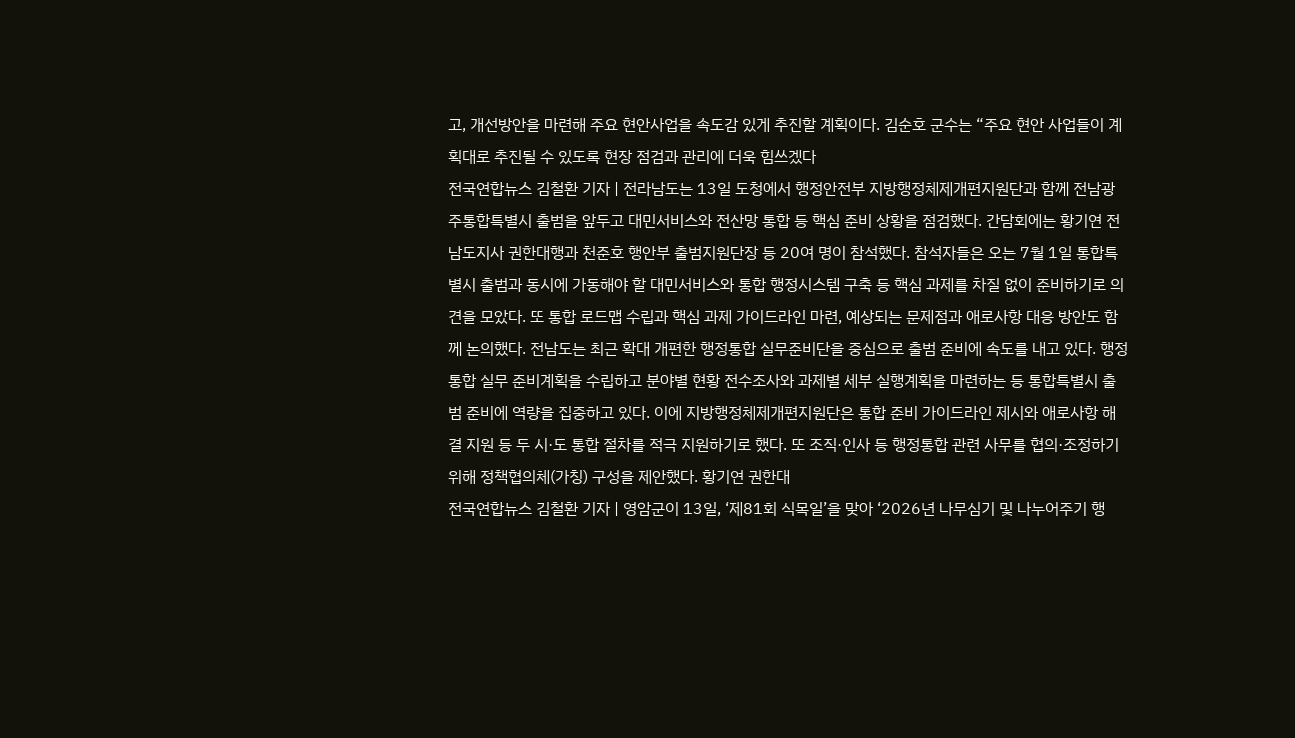고, 개선방안을 마련해 주요 현안사업을 속도감 있게 추진할 계획이다. 김순호 군수는 “주요 현안 사업들이 계획대로 추진될 수 있도록 현장 점검과 관리에 더욱 힘쓰겠다
전국연합뉴스 김철환 기자 | 전라남도는 13일 도청에서 행정안전부 지방행정체제개편지원단과 함께 전남광주통합특별시 출범을 앞두고 대민서비스와 전산망 통합 등 핵심 준비 상황을 점검했다. 간담회에는 황기연 전남도지사 권한대행과 천준호 행안부 출범지원단장 등 20여 명이 참석했다. 참석자들은 오는 7월 1일 통합특별시 출범과 동시에 가동해야 할 대민서비스와 통합 행정시스템 구축 등 핵심 과제를 차질 없이 준비하기로 의견을 모았다. 또 통합 로드맵 수립과 핵심 과제 가이드라인 마련, 예상되는 문제점과 애로사항 대응 방안도 함께 논의했다. 전남도는 최근 확대 개편한 행정통합 실무준비단을 중심으로 출범 준비에 속도를 내고 있다. 행정통합 실무 준비계획을 수립하고 분야별 현황 전수조사와 과제별 세부 실행계획을 마련하는 등 통합특별시 출범 준비에 역량을 집중하고 있다. 이에 지방행정체제개편지원단은 통합 준비 가이드라인 제시와 애로사항 해결 지원 등 두 시·도 통합 절차를 적극 지원하기로 했다. 또 조직·인사 등 행정통합 관련 사무를 협의·조정하기 위해 정책협의체(가칭) 구성을 제안했다. 황기연 권한대
전국연합뉴스 김철환 기자 | 영암군이 13일, ‘제81회 식목일’을 맞아 ‘2026년 나무심기 및 나누어주기 행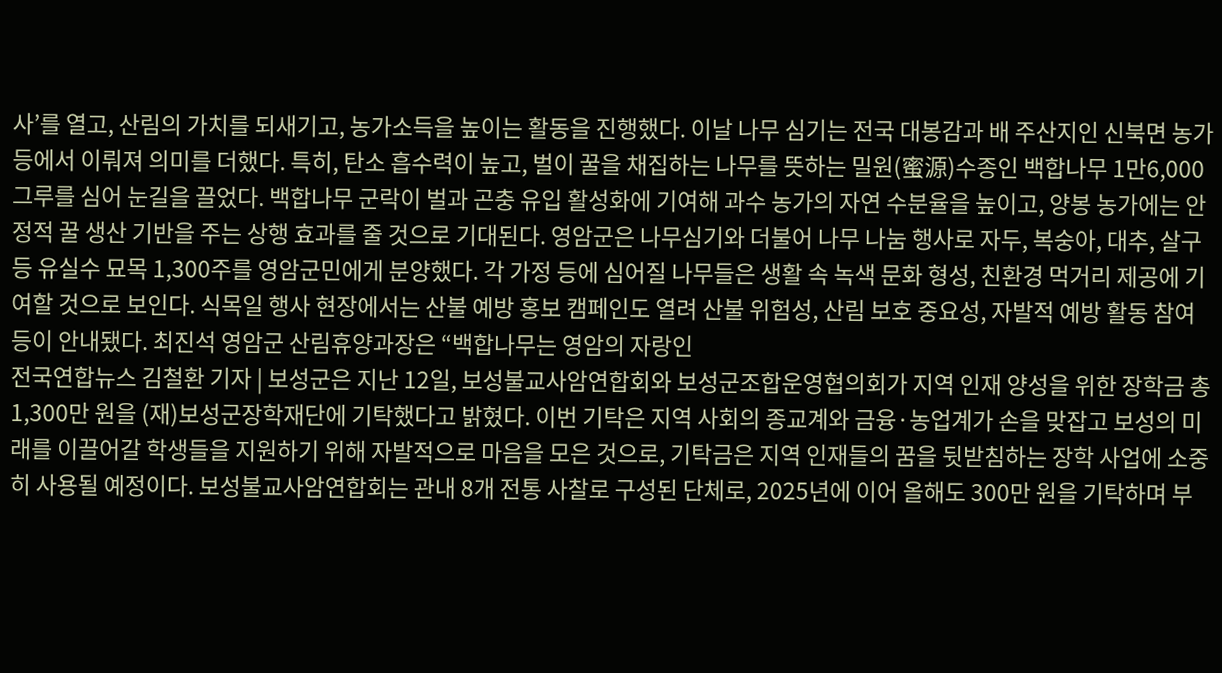사’를 열고, 산림의 가치를 되새기고, 농가소득을 높이는 활동을 진행했다. 이날 나무 심기는 전국 대봉감과 배 주산지인 신북면 농가 등에서 이뤄져 의미를 더했다. 특히, 탄소 흡수력이 높고, 벌이 꿀을 채집하는 나무를 뜻하는 밀원(蜜源)수종인 백합나무 1만6,000그루를 심어 눈길을 끌었다. 백합나무 군락이 벌과 곤충 유입 활성화에 기여해 과수 농가의 자연 수분율을 높이고, 양봉 농가에는 안정적 꿀 생산 기반을 주는 상행 효과를 줄 것으로 기대된다. 영암군은 나무심기와 더불어 나무 나눔 행사로 자두, 복숭아, 대추, 살구 등 유실수 묘목 1,300주를 영암군민에게 분양했다. 각 가정 등에 심어질 나무들은 생활 속 녹색 문화 형성, 친환경 먹거리 제공에 기여할 것으로 보인다. 식목일 행사 현장에서는 산불 예방 홍보 캠페인도 열려 산불 위험성, 산림 보호 중요성, 자발적 예방 활동 참여 등이 안내됐다. 최진석 영암군 산림휴양과장은 “백합나무는 영암의 자랑인
전국연합뉴스 김철환 기자 | 보성군은 지난 12일, 보성불교사암연합회와 보성군조합운영협의회가 지역 인재 양성을 위한 장학금 총 1,300만 원을 (재)보성군장학재단에 기탁했다고 밝혔다. 이번 기탁은 지역 사회의 종교계와 금융·농업계가 손을 맞잡고 보성의 미래를 이끌어갈 학생들을 지원하기 위해 자발적으로 마음을 모은 것으로, 기탁금은 지역 인재들의 꿈을 뒷받침하는 장학 사업에 소중히 사용될 예정이다. 보성불교사암연합회는 관내 8개 전통 사찰로 구성된 단체로, 2025년에 이어 올해도 300만 원을 기탁하며 부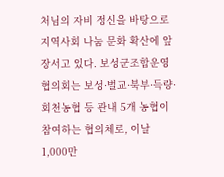처님의 자비 정신을 바탕으로 지역사회 나눔 문화 확산에 앞장서고 있다. 보성군조합운영협의회는 보성·벌교·북부·득량·회천농협 등 관내 5개 농협이 참여하는 협의체로, 이날 1,000만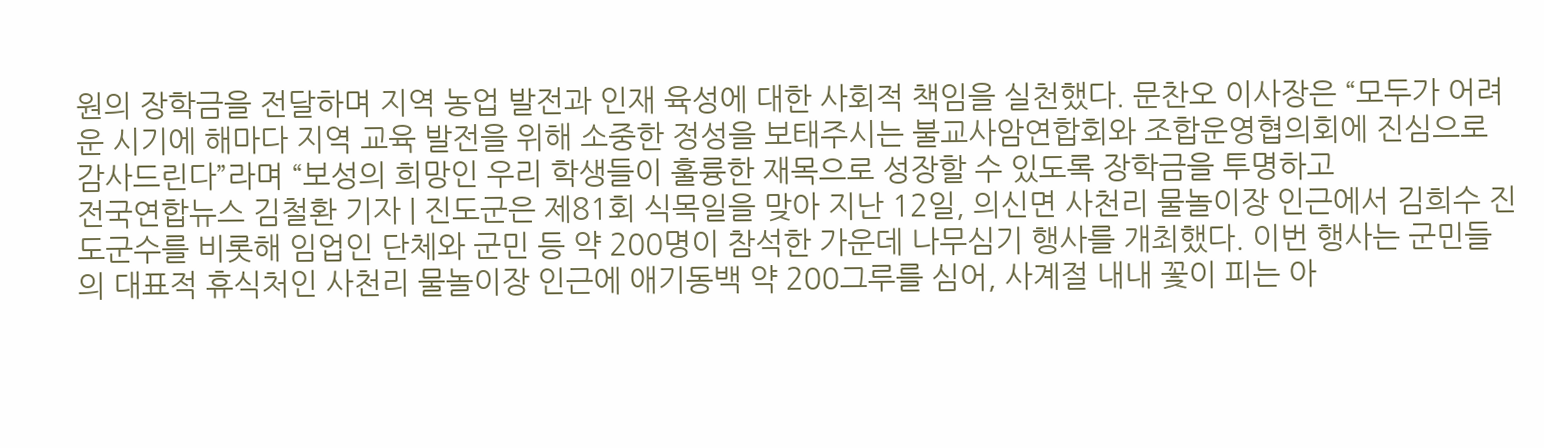원의 장학금을 전달하며 지역 농업 발전과 인재 육성에 대한 사회적 책임을 실천했다. 문찬오 이사장은 “모두가 어려운 시기에 해마다 지역 교육 발전을 위해 소중한 정성을 보태주시는 불교사암연합회와 조합운영협의회에 진심으로 감사드린다”라며 “보성의 희망인 우리 학생들이 훌륭한 재목으로 성장할 수 있도록 장학금을 투명하고
전국연합뉴스 김철환 기자 | 진도군은 제81회 식목일을 맞아 지난 12일, 의신면 사천리 물놀이장 인근에서 김희수 진도군수를 비롯해 임업인 단체와 군민 등 약 200명이 참석한 가운데 나무심기 행사를 개최했다. 이번 행사는 군민들의 대표적 휴식처인 사천리 물놀이장 인근에 애기동백 약 200그루를 심어, 사계절 내내 꽃이 피는 아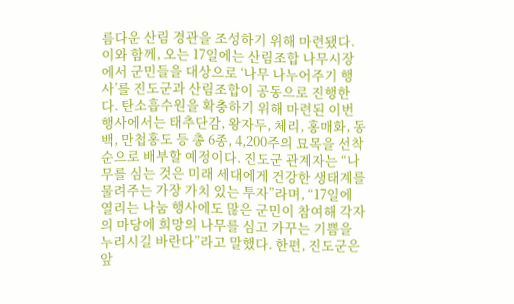름다운 산림 경관을 조성하기 위해 마련됐다. 이와 함께, 오는 17일에는 산림조합 나무시장에서 군민들을 대상으로 ‘나무 나누어주기 행사’를 진도군과 산림조합이 공동으로 진행한다. 탄소흡수원을 확충하기 위해 마련된 이번 행사에서는 태추단감, 왕자두, 체리, 홍매화, 동백, 만첩홍도 등 총 6종, 4,200주의 묘목을 선착순으로 배부할 예정이다. 진도군 관계자는 “나무를 심는 것은 미래 세대에게 건강한 생태계를 물려주는 가장 가치 있는 투자”라며, “17일에 열리는 나눔 행사에도 많은 군민이 참여해 각자의 마당에 희망의 나무를 심고 가꾸는 기쁨을 누리시길 바란다”라고 말했다. 한편, 진도군은 앞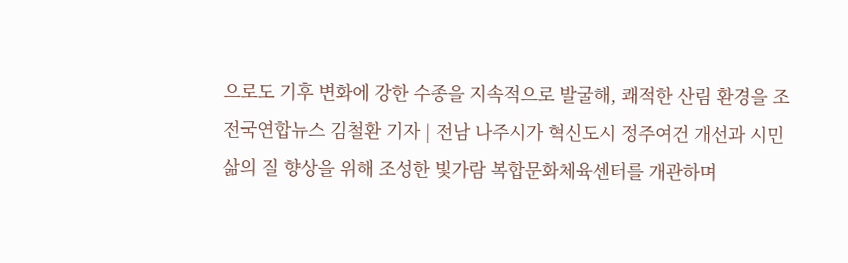으로도 기후 변화에 강한 수종을 지속적으로 발굴해, 쾌적한 산림 환경을 조
전국연합뉴스 김철환 기자 | 전남 나주시가 혁신도시 정주여건 개선과 시민 삶의 질 향상을 위해 조성한 빛가람 복합문화체육센터를 개관하며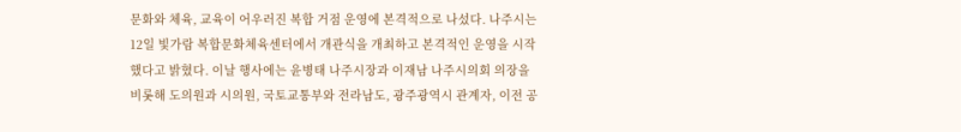문화와 체육, 교육이 어우러진 복합 거점 운영에 본격적으로 나섰다. 나주시는 12일 빛가람 복합문화체육센터에서 개관식을 개최하고 본격적인 운영을 시작했다고 밝혔다. 이날 행사에는 윤병태 나주시장과 이재남 나주시의회 의장을 비롯해 도의원과 시의원, 국토교통부와 전라남도, 광주광역시 관계자, 이전 공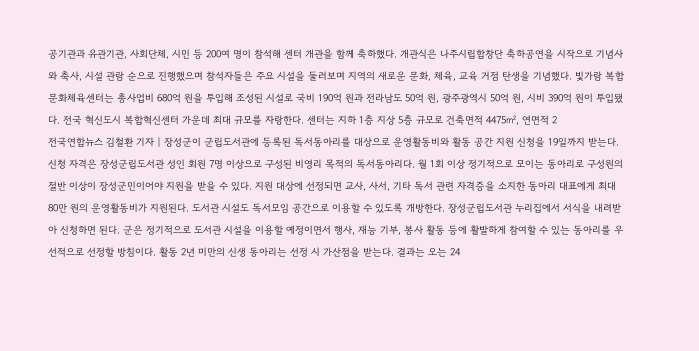공기관과 유관기관, 사회단체, 시민 등 200여 명이 참석해 센터 개관을 함께 축하했다. 개관식은 나주시립합창단 축하공연을 시작으로 기념사와 축사, 시설 관람 순으로 진행했으며 참석자들은 주요 시설을 둘러보며 지역의 새로운 문화, 체육, 교육 거점 탄생을 기념했다. 빛가람 복합문화체육센터는 총사업비 680억 원을 투입해 조성된 시설로 국비 190억 원과 전라남도 50억 원, 광주광역시 50억 원, 시비 390억 원이 투입됐다. 전국 혁신도시 복합혁신센터 가운데 최대 규모를 자랑한다. 센터는 지하 1층 지상 5층 규모로 건축면적 4475㎡, 연면적 2
전국연합뉴스 김철환 기자 | 장성군이 군립도서관에 등록된 독서동아리를 대상으로 운영활동비와 활동 공간 지원 신청을 19일까지 받는다. 신청 자격은 장성군립도서관 성인 회원 7명 이상으로 구성된 비영리 목적의 독서동아리다. 월 1회 이상 정기적으로 모이는 동아리로 구성원의 절반 이상이 장성군민이어야 지원을 받을 수 있다. 지원 대상에 선정되면 교사, 사서, 기타 독서 관련 자격증을 소지한 동아리 대표에게 최대 80만 원의 운영활동비가 지원된다. 도서관 시설도 독서모임 공간으로 이용할 수 있도록 개방한다. 장성군립도서관 누리집에서 서식을 내려받아 신청하면 된다. 군은 정기적으로 도서관 시설을 이용할 예정이면서 행사, 재능 기부, 봉사 활동 등에 활발하게 참여할 수 있는 동아리를 우선적으로 선정할 방침이다. 활동 2년 미만의 신생 동아리는 선정 시 가산점을 받는다. 결과는 오는 24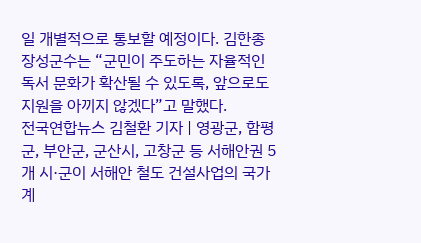일 개별적으로 통보할 예정이다. 김한종 장성군수는 “군민이 주도하는 자율적인 독서 문화가 확산될 수 있도록, 앞으로도 지원을 아끼지 않겠다”고 말했다.
전국연합뉴스 김철환 기자 | 영광군, 함평군, 부안군, 군산시, 고창군 등 서해안권 5개 시·군이 서해안 철도 건설사업의 국가계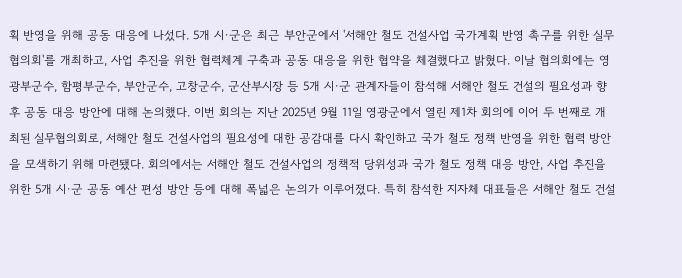획 반영을 위해 공동 대응에 나섰다. 5개 시·군은 최근 부안군에서 '서해안 철도 건설사업 국가계획 반영 촉구를 위한 실무협의회'를 개최하고, 사업 추진을 위한 협력체계 구축과 공동 대응을 위한 협약을 체결했다고 밝혔다. 이날 협의회에는 영광부군수, 함평부군수, 부안군수, 고창군수, 군산부시장 등 5개 시·군 관계자들이 참석해 서해안 철도 건설의 필요성과 향후 공동 대응 방안에 대해 논의했다. 이번 회의는 지난 2025년 9월 11일 영광군에서 열린 제1차 회의에 이어 두 번째로 개최된 실무협의회로, 서해안 철도 건설사업의 필요성에 대한 공감대를 다시 확인하고 국가 철도 정책 반영을 위한 협력 방안을 모색하기 위해 마련됐다. 회의에서는 서해안 철도 건설사업의 정책적 당위성과 국가 철도 정책 대응 방안, 사업 추진을 위한 5개 시·군 공동 예산 편성 방안 등에 대해 폭넓은 논의가 이루어졌다. 특히 참석한 지자체 대표들은 서해안 철도 건설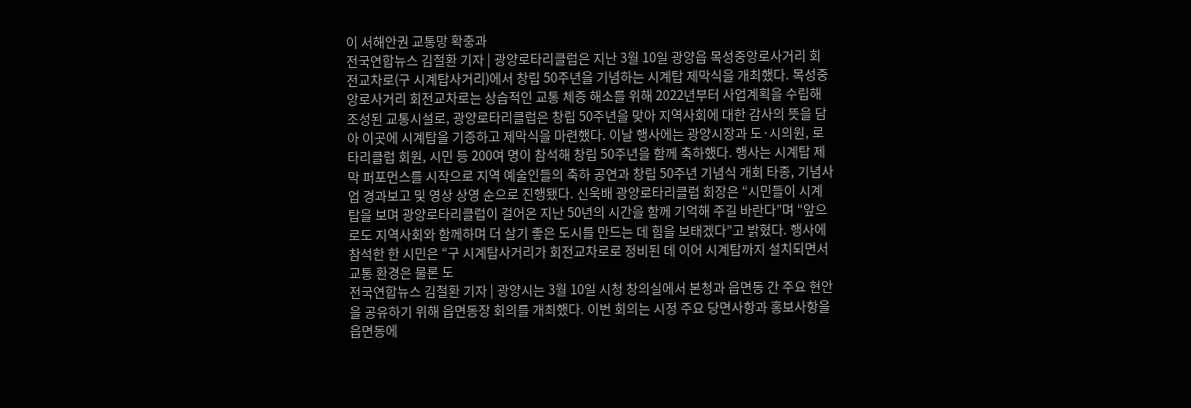이 서해안권 교통망 확충과
전국연합뉴스 김철환 기자 | 광양로타리클럽은 지난 3월 10일 광양읍 목성중앙로사거리 회전교차로(구 시계탑사거리)에서 창립 50주년을 기념하는 시계탑 제막식을 개최했다. 목성중앙로사거리 회전교차로는 상습적인 교통 체증 해소를 위해 2022년부터 사업계획을 수립해 조성된 교통시설로, 광양로타리클럽은 창립 50주년을 맞아 지역사회에 대한 감사의 뜻을 담아 이곳에 시계탑을 기증하고 제막식을 마련했다. 이날 행사에는 광양시장과 도·시의원, 로타리클럽 회원, 시민 등 200여 명이 참석해 창립 50주년을 함께 축하했다. 행사는 시계탑 제막 퍼포먼스를 시작으로 지역 예술인들의 축하 공연과 창립 50주년 기념식 개회 타종, 기념사업 경과보고 및 영상 상영 순으로 진행됐다. 신욱배 광양로타리클럽 회장은 “시민들이 시계탑을 보며 광양로타리클럽이 걸어온 지난 50년의 시간을 함께 기억해 주길 바란다”며 “앞으로도 지역사회와 함께하며 더 살기 좋은 도시를 만드는 데 힘을 보태겠다”고 밝혔다. 행사에 참석한 한 시민은 “구 시계탑사거리가 회전교차로로 정비된 데 이어 시계탑까지 설치되면서 교통 환경은 물론 도
전국연합뉴스 김철환 기자 | 광양시는 3월 10일 시청 창의실에서 본청과 읍면동 간 주요 현안을 공유하기 위해 읍면동장 회의를 개최했다. 이번 회의는 시정 주요 당면사항과 홍보사항을 읍면동에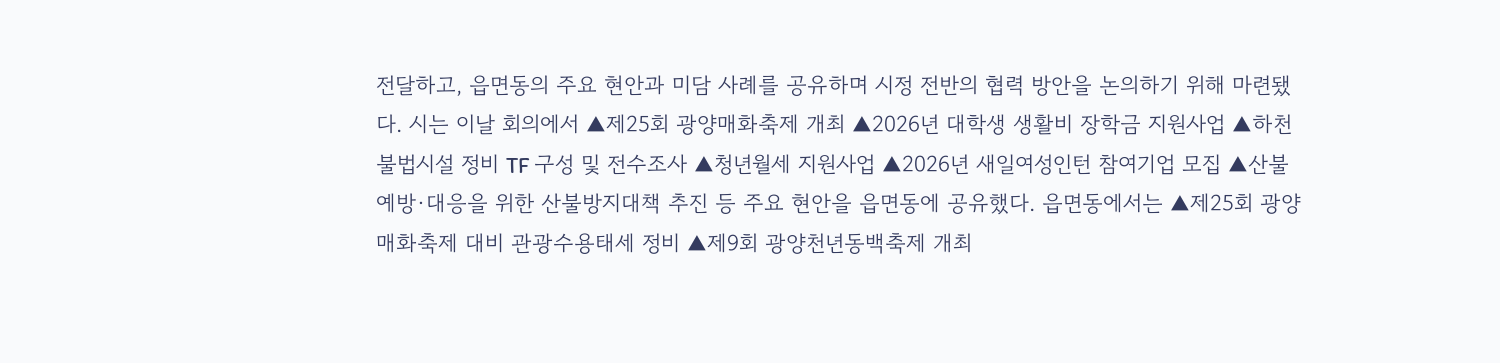전달하고, 읍면동의 주요 현안과 미담 사례를 공유하며 시정 전반의 협력 방안을 논의하기 위해 마련됐다. 시는 이날 회의에서 ▲제25회 광양매화축제 개최 ▲2026년 대학생 생활비 장학금 지원사업 ▲하천 불법시설 정비 TF 구성 및 전수조사 ▲청년월세 지원사업 ▲2026년 새일여성인턴 참여기업 모집 ▲산불예방·대응을 위한 산불방지대책 추진 등 주요 현안을 읍면동에 공유했다. 읍면동에서는 ▲제25회 광양매화축제 대비 관광수용태세 정비 ▲제9회 광양천년동백축제 개최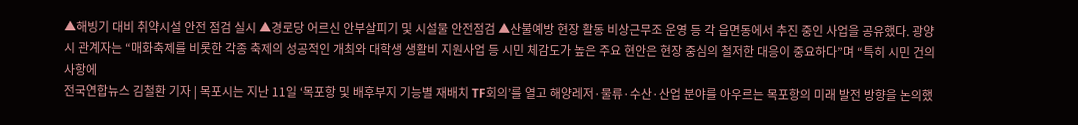▲해빙기 대비 취약시설 안전 점검 실시 ▲경로당 어르신 안부살피기 및 시설물 안전점검 ▲산불예방 현장 활동 비상근무조 운영 등 각 읍면동에서 추진 중인 사업을 공유했다. 광양시 관계자는 “매화축제를 비롯한 각종 축제의 성공적인 개최와 대학생 생활비 지원사업 등 시민 체감도가 높은 주요 현안은 현장 중심의 철저한 대응이 중요하다”며 “특히 시민 건의사항에
전국연합뉴스 김철환 기자 | 목포시는 지난 11일 ‘목포항 및 배후부지 기능별 재배치 TF회의’를 열고 해양레저·물류·수산·산업 분야를 아우르는 목포항의 미래 발전 방향을 논의했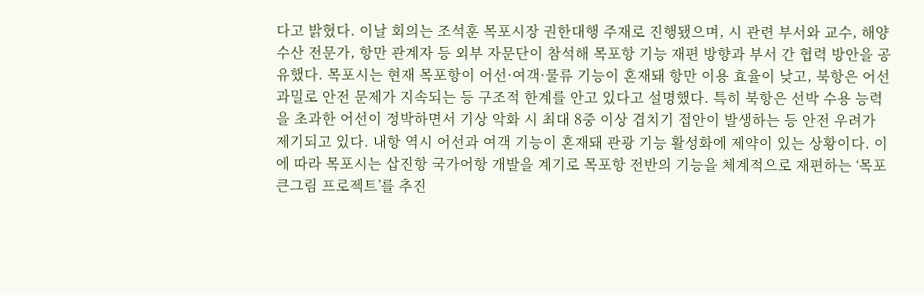다고 밝혔다. 이날 회의는 조석훈 목포시장 권한대행 주재로 진행됐으며, 시 관련 부서와 교수, 해양수산 전문가, 항만 관계자 등 외부 자문단이 참석해 목포항 기능 재편 방향과 부서 간 협력 방안을 공유했다. 목포시는 현재 목포항이 어선·여객·물류 기능이 혼재돼 항만 이용 효율이 낮고, 북항은 어선 과밀로 안전 문제가 지속되는 등 구조적 한계를 안고 있다고 설명했다. 특히 북항은 선박 수용 능력을 초과한 어선이 정박하면서 기상 악화 시 최대 8중 이상 겹치기 접안이 발생하는 등 안전 우려가 제기되고 있다. 내항 역시 어선과 여객 기능이 혼재돼 관광 기능 활성화에 제약이 있는 상황이다. 이에 따라 목포시는 삽진항 국가어항 개발을 계기로 목포항 전반의 기능을 체계적으로 재편하는 ‘목포 큰그림 프로젝트’를 추진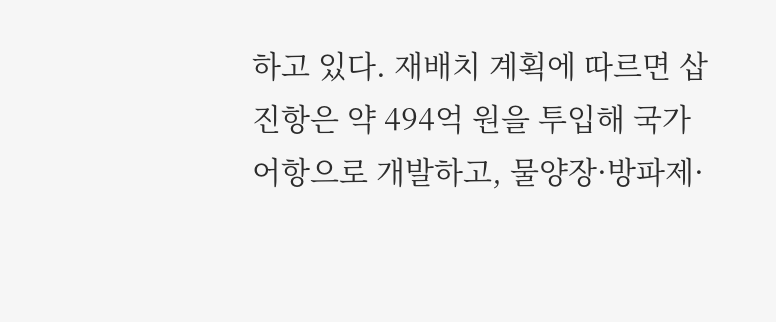하고 있다. 재배치 계획에 따르면 삽진항은 약 494억 원을 투입해 국가어항으로 개발하고, 물양장·방파제·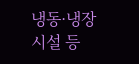냉동·냉장시설 등